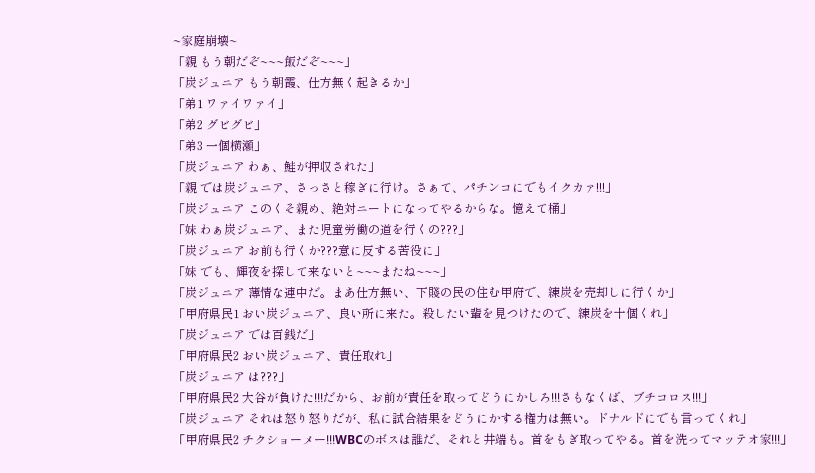~家庭崩壊~
「親 もう朝だぞ~~~飯だぞ~~~」
「炭ジュニア もう朝霞、仕方無く起きるか」
「弟1 ワァイワァイ」
「弟2 グビグビ」
「弟3 一個横瀬」
「炭ジュニア わぁ、鮭が押収された」
「親 では炭ジュニア、さっさと稼ぎに行け。さぁて、パチンコにでもイクカァ!!!」
「炭ジュニア このくそ親め、絶対ニートになってやるからな。憶えて桶」
「妹 わぁ炭ジュニア、また児童労働の道を行くの???」
「炭ジュニア お前も行くか???意に反する苦役に」
「妹 でも、輝夜を探して来ないと~~~またね~~~」
「炭ジュニア 薄情な連中だ。まあ仕方無い、下賤の民の住む甲府で、練炭を売却しに行くか」
「甲府県民1 おい炭ジュニア、良い所に来た。殺したい輩を見つけたので、練炭を十個くれ」
「炭ジュニア では百銭だ」
「甲府県民2 おい炭ジュニア、責任取れ」
「炭ジュニア は???」
「甲府県民2 大谷が負けた!!!だから、お前が責任を取ってどうにかしろ!!!さもなくば、ブチコロス!!!」
「炭ジュニア それは怒り怒りだが、私に試合結果をどうにかする権力は無い。ドナルドにでも言ってくれ」
「甲府県民2 チクショーメー!!!WBCのボスは誰だ、それと井端も。首をもぎ取ってやる。首を洗ってマッテオ家!!!」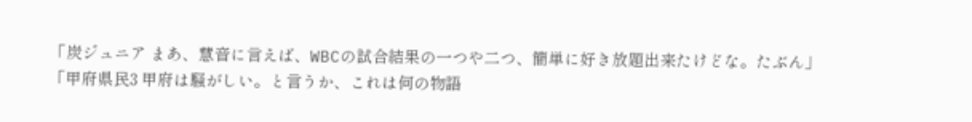「炭ジュニア まあ、慧音に言えば、WBCの試合結果の一つや二つ、簡単に好き放題出来たけどな。たぶん」
「甲府県民3 甲府は騒がしい。と言うか、これは何の物語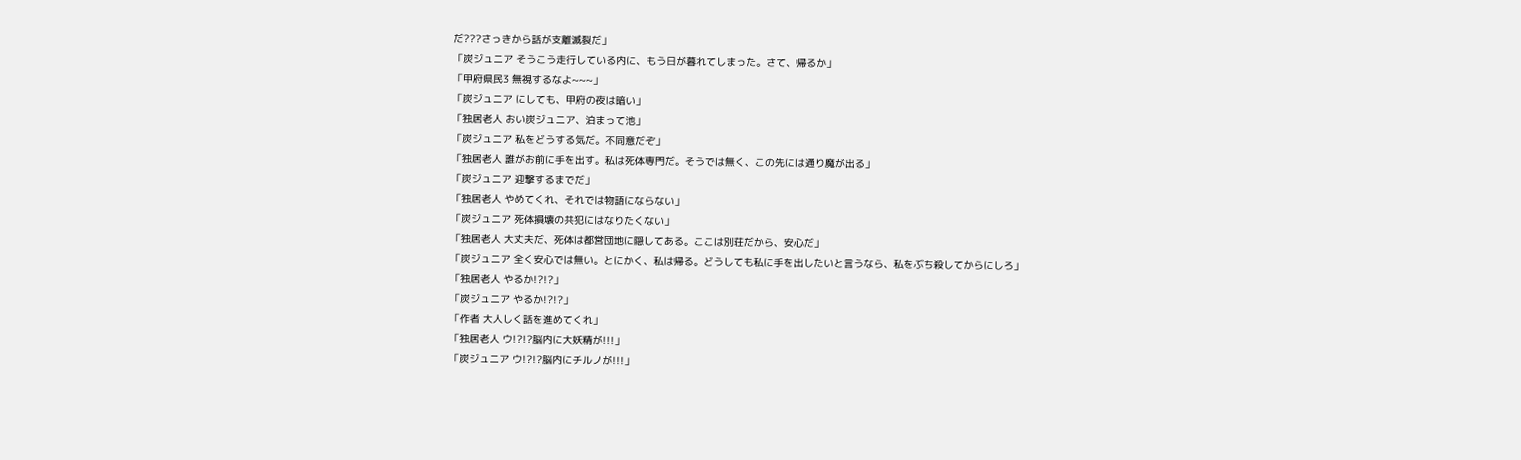だ???さっきから話が支離滅裂だ」
「炭ジュニア そうこう走行している内に、もう日が暮れてしまった。さて、帰るか」
「甲府県民3 無視するなよ~~~」
「炭ジュニア にしても、甲府の夜は暗い」
「独居老人 おい炭ジュニア、泊まって池」
「炭ジュニア 私をどうする気だ。不同意だぞ」
「独居老人 誰がお前に手を出す。私は死体専門だ。そうでは無く、この先には通り魔が出る」
「炭ジュニア 迎撃するまでだ」
「独居老人 やめてくれ、それでは物語にならない」
「炭ジュニア 死体損壊の共犯にはなりたくない」
「独居老人 大丈夫だ、死体は都営団地に隠してある。ここは別荘だから、安心だ」
「炭ジュニア 全く安心では無い。とにかく、私は帰る。どうしても私に手を出したいと言うなら、私をぶち殺してからにしろ」
「独居老人 やるか!?!?」
「炭ジュニア やるか!?!?」
「作者 大人しく話を進めてくれ」
「独居老人 ウ!?!?脳内に大妖精が!!!」
「炭ジュニア ウ!?!?脳内にチルノが!!!」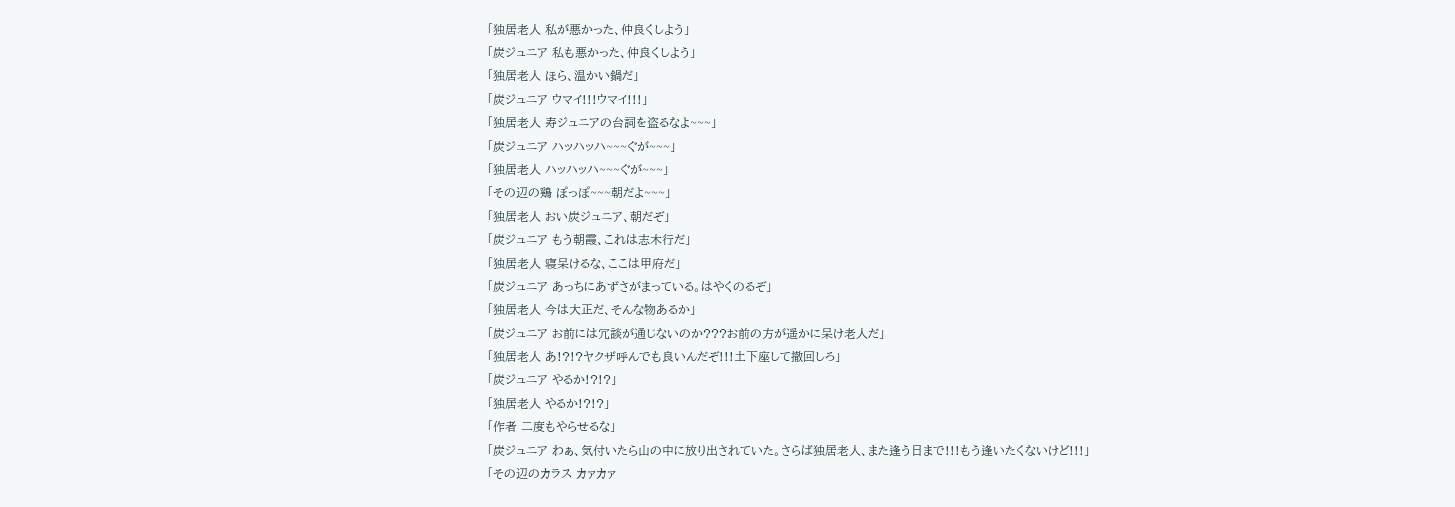「独居老人 私が悪かった、仲良くしよう」
「炭ジュニア 私も悪かった、仲良くしよう」
「独居老人 ほら、温かい鍋だ」
「炭ジュニア ウマイ!!!ウマイ!!!」
「独居老人 寿ジュニアの台詞を盗るなよ~~~」
「炭ジュニア ハッハッハ~~~ぐが~~~」
「独居老人 ハッハッハ~~~ぐが~~~」
「その辺の鶏 ぽっぽ~~~朝だよ~~~」
「独居老人 おい炭ジュニア、朝だぞ」
「炭ジュニア もう朝霞、これは志木行だ」
「独居老人 寝呆けるな、ここは甲府だ」
「炭ジュニア あっちにあずさがまっている。はやくのるぞ」
「独居老人 今は大正だ、そんな物あるか」
「炭ジュニア お前には冗談が通じないのか???お前の方が遥かに呆け老人だ」
「独居老人 あ!?!?ヤクザ呼んでも良いんだぞ!!!土下座して撤回しろ」
「炭ジュニア やるか!?!?」
「独居老人 やるか!?!?」
「作者 二度もやらせるな」
「炭ジュニア わぁ、気付いたら山の中に放り出されていた。さらば独居老人、また逢う日まで!!!もう逢いたくないけど!!!」
「その辺のカラス カァカァ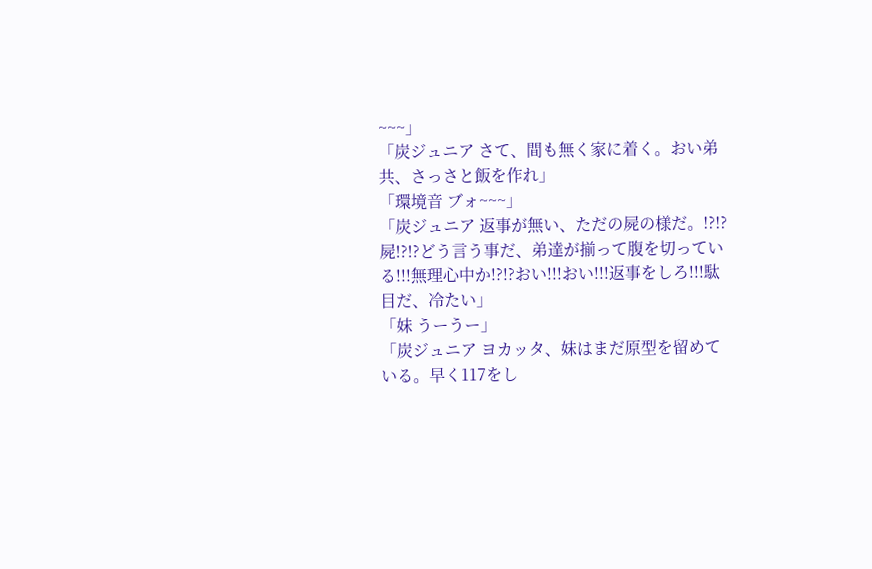~~~」
「炭ジュニア さて、間も無く家に着く。おい弟共、さっさと飯を作れ」
「環境音 ブォ~~~」
「炭ジュニア 返事が無い、ただの屍の様だ。!?!?屍!?!?どう言う事だ、弟達が揃って腹を切っている!!!無理心中か!?!?おい!!!おい!!!返事をしろ!!!駄目だ、冷たい」
「妹 うーうー」
「炭ジュニア ヨカッタ、妹はまだ原型を留めている。早く117をし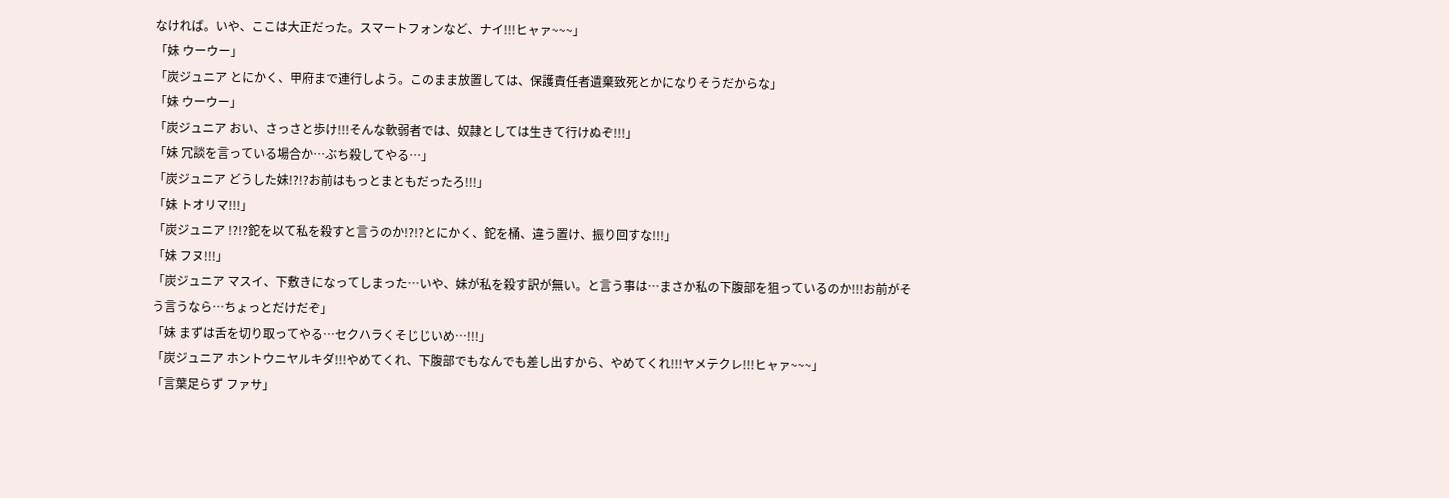なければ。いや、ここは大正だった。スマートフォンなど、ナイ!!!ヒャァ~~~」
「妹 ウーウー」
「炭ジュニア とにかく、甲府まで連行しよう。このまま放置しては、保護責任者遺棄致死とかになりそうだからな」
「妹 ウーウー」
「炭ジュニア おい、さっさと歩け!!!そんな軟弱者では、奴隷としては生きて行けぬぞ!!!」
「妹 冗談を言っている場合か…ぶち殺してやる…」
「炭ジュニア どうした妹!?!?お前はもっとまともだったろ!!!」
「妹 トオリマ!!!」
「炭ジュニア !?!?鉈を以て私を殺すと言うのか!?!?とにかく、鉈を桶、違う置け、振り回すな!!!」
「妹 フヌ!!!」
「炭ジュニア マスイ、下敷きになってしまった…いや、妹が私を殺す訳が無い。と言う事は…まさか私の下腹部を狙っているのか!!!お前がそう言うなら…ちょっとだけだぞ」
「妹 まずは舌を切り取ってやる…セクハラくそじじいめ…!!!」
「炭ジュニア ホントウニヤルキダ!!!やめてくれ、下腹部でもなんでも差し出すから、やめてくれ!!!ヤメテクレ!!!ヒャァ~~~」
「言葉足らず ファサ」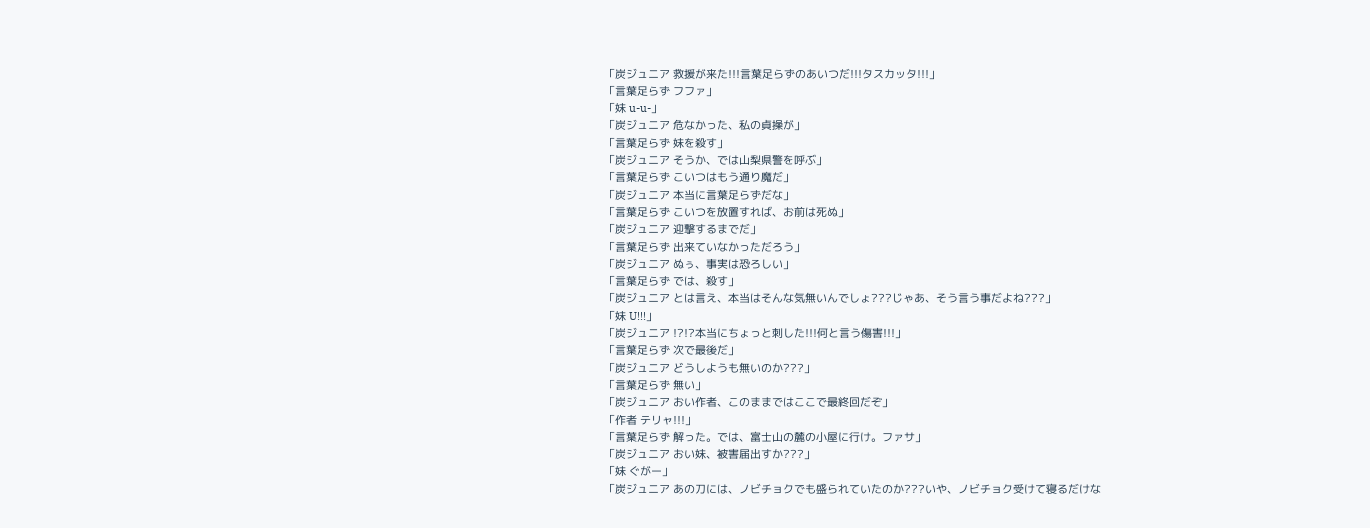「炭ジュニア 救援が来た!!!言葉足らずのあいつだ!!!タスカッタ!!!」
「言葉足らず フファ」
「妹 u-u-」
「炭ジュニア 危なかった、私の貞操が」
「言葉足らず 妹を殺す」
「炭ジュニア そうか、では山梨県警を呼ぶ」
「言葉足らず こいつはもう通り魔だ」
「炭ジュニア 本当に言葉足らずだな」
「言葉足らず こいつを放置すれば、お前は死ぬ」
「炭ジュニア 迎撃するまでだ」
「言葉足らず 出来ていなかっただろう」
「炭ジュニア ぬぅ、事実は恐ろしい」
「言葉足らず では、殺す」
「炭ジュニア とは言え、本当はそんな気無いんでしょ???じゃあ、そう言う事だよね???」
「妹 U!!!」
「炭ジュニア !?!?本当にちょっと刺した!!!何と言う傷害!!!」
「言葉足らず 次で最後だ」
「炭ジュニア どうしようも無いのか???」
「言葉足らず 無い」
「炭ジュニア おい作者、このままではここで最終回だぞ」
「作者 テリャ!!!」
「言葉足らず 解った。では、富士山の麓の小屋に行け。ファサ」
「炭ジュニア おい妹、被害届出すか???」
「妹 ぐがー」
「炭ジュニア あの刀には、ノビチョクでも盛られていたのか???いや、ノビチョク受けて寝るだけな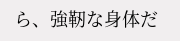ら、強靭な身体だ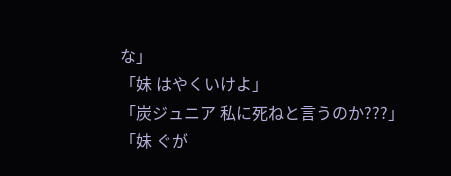な」
「妹 はやくいけよ」
「炭ジュニア 私に死ねと言うのか???」
「妹 ぐが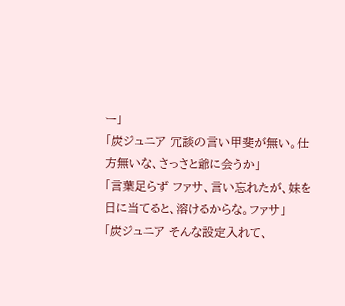ー」
「炭ジュニア 冗談の言い甲斐が無い。仕方無いな、さっさと爺に会うか」
「言葉足らず ファサ、言い忘れたが、妹を日に当てると、溶けるからな。ファサ」
「炭ジュニア そんな設定入れて、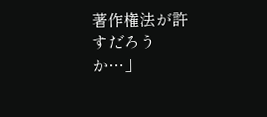著作権法が許すだろうか…」